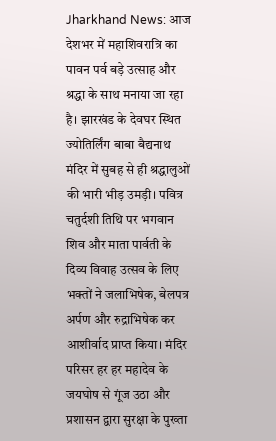Jharkhand News: आज देशभर में महाशिवरात्रि का पावन पर्व बड़े उत्साह और श्रद्धा के साथ मनाया जा रहा है। झारखंड के देवघर स्थित ज्योतिर्लिंग बाबा बैद्यनाथ मंदिर में सुबह से ही श्रद्धालुओं की भारी भीड़ उमड़ी। पवित्र चतुर्दशी तिथि पर भगवान शिव और माता पार्वती के दिव्य विवाह उत्सव के लिए भक्तों ने जलाभिषेक, बेलपत्र अर्पण और रुद्राभिषेक कर आशीर्वाद प्राप्त किया। मंदिर परिसर हर हर महादेव के जयघोष से गूंज उठा और प्रशासन द्वारा सुरक्षा के पुख्ता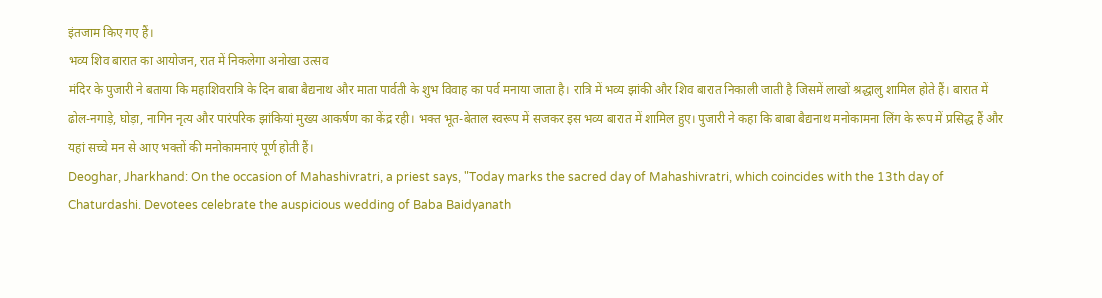इंतजाम किए गए हैं।
भव्य शिव बारात का आयोजन, रात में निकलेगा अनोखा उत्सव
मंदिर के पुजारी ने बताया कि महाशिवरात्रि के दिन बाबा बैद्यनाथ और माता पार्वती के शुभ विवाह का पर्व मनाया जाता है। रात्रि में भव्य झांकी और शिव बारात निकाली जाती है जिसमें लाखों श्रद्धालु शामिल होते हैं। बारात में ढोल-नगाड़े, घोड़ा, नागिन नृत्य और पारंपरिक झांकियां मुख्य आकर्षण का केंद्र रही। भक्त भूत-बेताल स्वरूप में सजकर इस भव्य बारात में शामिल हुए। पुजारी ने कहा कि बाबा बैद्यनाथ मनोकामना लिंग के रूप में प्रसिद्ध हैं और यहां सच्चे मन से आए भक्तों की मनोकामनाएं पूर्ण होती हैं।
Deoghar, Jharkhand: On the occasion of Mahashivratri, a priest says, "Today marks the sacred day of Mahashivratri, which coincides with the 13th day of Chaturdashi. Devotees celebrate the auspicious wedding of Baba Baidyanath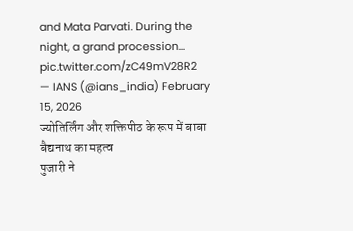and Mata Parvati. During the night, a grand procession… pic.twitter.com/zC49mV28R2
— IANS (@ians_india) February 15, 2026
ज्योतिर्लिंग और शक्तिपीठ के रूप में बाबा बैद्यनाथ का महत्व
पुजारी ने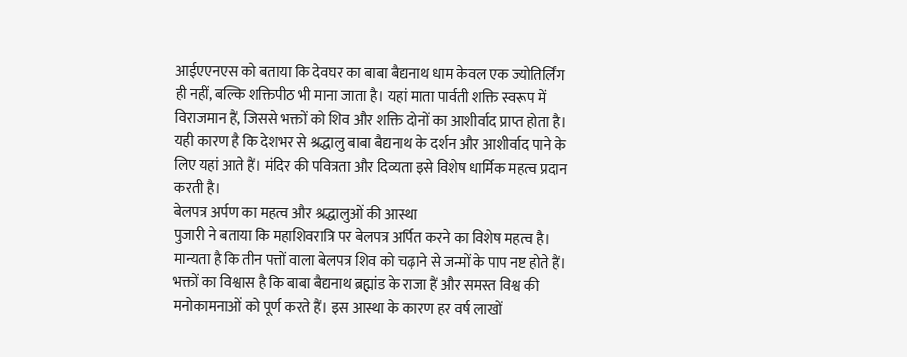आईएएनएस को बताया कि देवघर का बाबा बैद्यनाथ धाम केवल एक ज्योतिर्लिंग ही नहीं, बल्कि शक्तिपीठ भी माना जाता है। यहां माता पार्वती शक्ति स्वरूप में विराजमान हैं, जिससे भक्तों को शिव और शक्ति दोनों का आशीर्वाद प्राप्त होता है। यही कारण है कि देशभर से श्रद्धालु बाबा बैद्यनाथ के दर्शन और आशीर्वाद पाने के लिए यहां आते हैं। मंदिर की पवित्रता और दिव्यता इसे विशेष धार्मिक महत्व प्रदान करती है।
बेलपत्र अर्पण का महत्व और श्रद्धालुओं की आस्था
पुजारी ने बताया कि महाशिवरात्रि पर बेलपत्र अर्पित करने का विशेष महत्व है। मान्यता है कि तीन पत्तों वाला बेलपत्र शिव को चढ़ाने से जन्मों के पाप नष्ट होते हैं। भक्तों का विश्वास है कि बाबा बैद्यनाथ ब्रह्मांड के राजा हैं और समस्त विश्व की मनोकामनाओं को पूर्ण करते हैं। इस आस्था के कारण हर वर्ष लाखों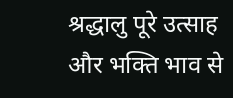श्रद्धालु पूरे उत्साह और भक्ति भाव से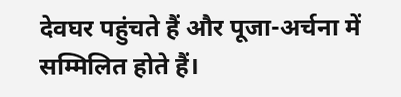देवघर पहुंचते हैं और पूजा-अर्चना में सम्मिलित होते हैं।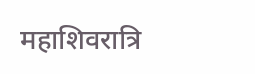महाशिवरात्रि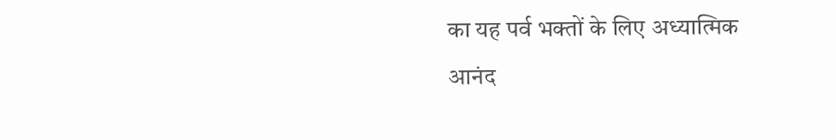का यह पर्व भक्तों के लिए अध्यात्मिक आनंद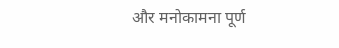और मनोकामना पूर्ण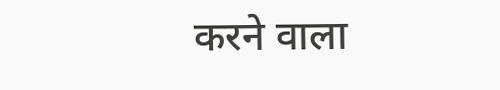करने वाला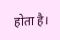होता है।